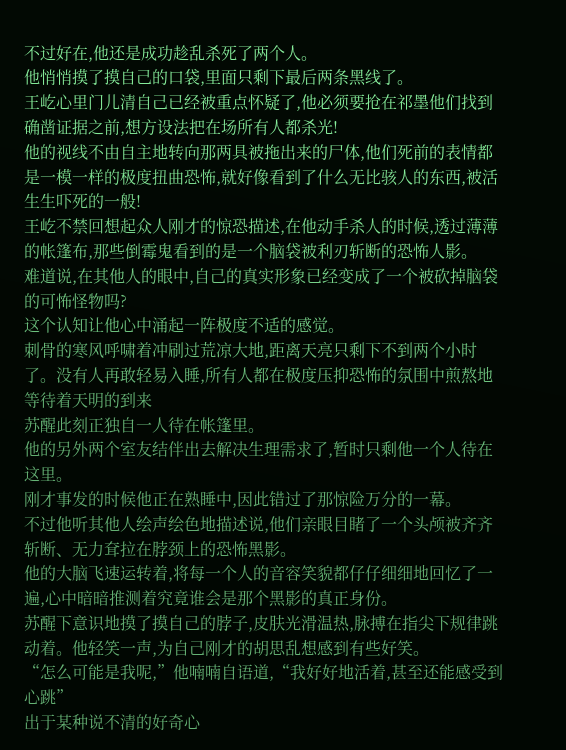不过好在,他还是成功趁乱杀死了两个人。
他悄悄摸了摸自己的口袋,里面只剩下最后两条黑线了。
王屹心里门儿清自己已经被重点怀疑了,他必须要抢在祁墨他们找到确凿证据之前,想方设法把在场所有人都杀光!
他的视线不由自主地转向那两具被拖出来的尸体,他们死前的表情都是一模一样的极度扭曲恐怖,就好像看到了什么无比骇人的东西,被活生生吓死的一般!
王屹不禁回想起众人刚才的惊恐描述,在他动手杀人的时候,透过薄薄的帐篷布,那些倒霉鬼看到的是一个脑袋被利刃斩断的恐怖人影。
难道说,在其他人的眼中,自己的真实形象已经变成了一个被砍掉脑袋的可怖怪物吗?
这个认知让他心中涌起一阵极度不适的感觉。
刺骨的寒风呼啸着冲刷过荒凉大地,距离天亮只剩下不到两个小时了。没有人再敢轻易入睡,所有人都在极度压抑恐怖的氛围中煎熬地等待着天明的到来
苏醒此刻正独自一人待在帐篷里。
他的另外两个室友结伴出去解决生理需求了,暂时只剩他一个人待在这里。
刚才事发的时候他正在熟睡中,因此错过了那惊险万分的一幕。
不过他听其他人绘声绘色地描述说,他们亲眼目睹了一个头颅被齐齐斩断、无力耷拉在脖颈上的恐怖黑影。
他的大脑飞速运转着,将每一个人的音容笑貌都仔仔细细地回忆了一遍,心中暗暗推测着究竟谁会是那个黑影的真正身份。
苏醒下意识地摸了摸自己的脖子,皮肤光滑温热,脉搏在指尖下规律跳动着。他轻笑一声,为自己刚才的胡思乱想感到有些好笑。
“怎么可能是我呢,”他喃喃自语道,“我好好地活着,甚至还能感受到心跳”
出于某种说不清的好奇心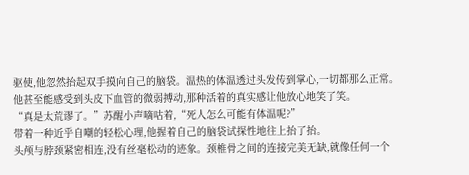驱使,他忽然抬起双手摸向自己的脑袋。温热的体温透过头发传到掌心,一切都那么正常。
他甚至能感受到头皮下血管的微弱搏动,那种活着的真实感让他放心地笑了笑。
“真是太荒谬了。”苏醒小声嘀咕着,“死人怎么可能有体温呢?”
带着一种近乎自嘲的轻松心理,他握着自己的脑袋试探性地往上抬了抬。
头颅与脖颈紧密相连,没有丝毫松动的迹象。颈椎骨之间的连接完美无缺,就像任何一个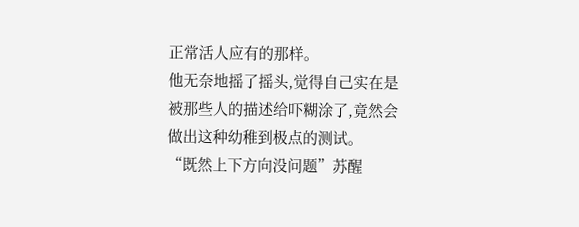正常活人应有的那样。
他无奈地摇了摇头,觉得自己实在是被那些人的描述给吓糊涂了,竟然会做出这种幼稚到极点的测试。
“既然上下方向没问题”苏醒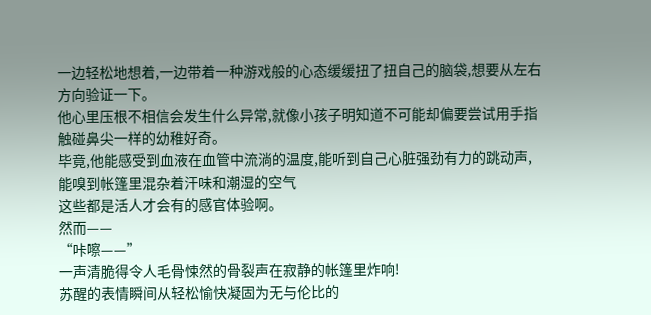一边轻松地想着,一边带着一种游戏般的心态缓缓扭了扭自己的脑袋,想要从左右方向验证一下。
他心里压根不相信会发生什么异常,就像小孩子明知道不可能却偏要尝试用手指触碰鼻尖一样的幼稚好奇。
毕竟,他能感受到血液在血管中流淌的温度,能听到自己心脏强劲有力的跳动声,能嗅到帐篷里混杂着汗味和潮湿的空气
这些都是活人才会有的感官体验啊。
然而——
“咔嚓——”
一声清脆得令人毛骨悚然的骨裂声在寂静的帐篷里炸响!
苏醒的表情瞬间从轻松愉快凝固为无与伦比的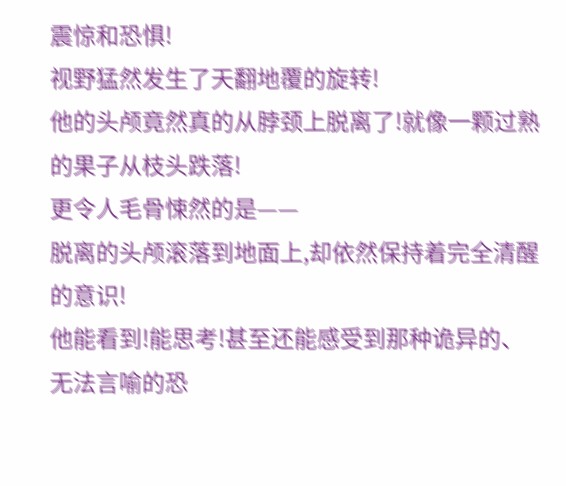震惊和恐惧!
视野猛然发生了天翻地覆的旋转!
他的头颅竟然真的从脖颈上脱离了!就像一颗过熟的果子从枝头跌落!
更令人毛骨悚然的是——
脱离的头颅滚落到地面上,却依然保持着完全清醒的意识!
他能看到!能思考!甚至还能感受到那种诡异的、无法言喻的恐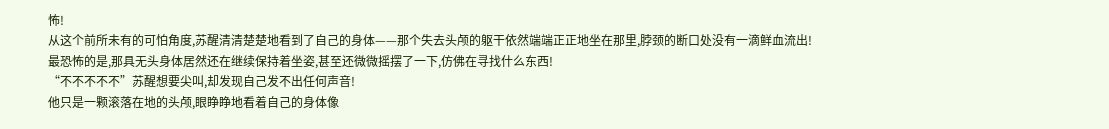怖!
从这个前所未有的可怕角度,苏醒清清楚楚地看到了自己的身体——那个失去头颅的躯干依然端端正正地坐在那里,脖颈的断口处没有一滴鲜血流出!
最恐怖的是,那具无头身体居然还在继续保持着坐姿,甚至还微微摇摆了一下,仿佛在寻找什么东西!
“不不不不不”苏醒想要尖叫,却发现自己发不出任何声音!
他只是一颗滚落在地的头颅,眼睁睁地看着自己的身体像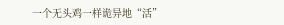一个无头鸡一样诡异地“活”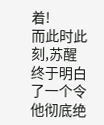着!
而此时此刻,苏醒终于明白了一个令他彻底绝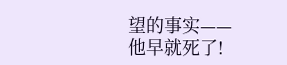望的事实——
他早就死了!